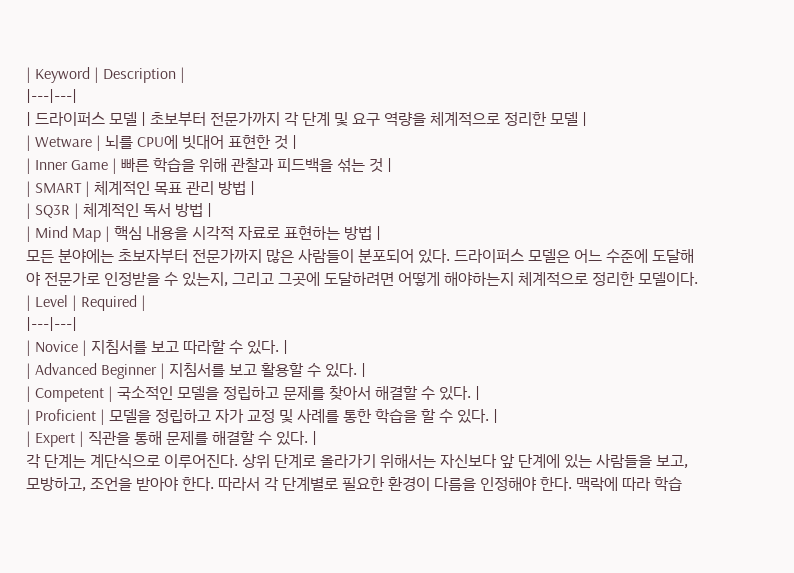| Keyword | Description |
|---|---|
| 드라이퍼스 모델 | 초보부터 전문가까지 각 단계 및 요구 역량을 체계적으로 정리한 모델 |
| Wetware | 뇌를 CPU에 빗대어 표현한 것 |
| Inner Game | 빠른 학습을 위해 관찰과 피드백을 섞는 것 |
| SMART | 체계적인 목표 관리 방법 |
| SQ3R | 체계적인 독서 방법 |
| Mind Map | 핵심 내용을 시각적 자료로 표현하는 방법 |
모든 분야에는 초보자부터 전문가까지 많은 사람들이 분포되어 있다. 드라이퍼스 모델은 어느 수준에 도달해야 전문가로 인정받을 수 있는지, 그리고 그곳에 도달하려면 어떻게 해야하는지 체계적으로 정리한 모델이다.
| Level | Required |
|---|---|
| Novice | 지침서를 보고 따라할 수 있다. |
| Advanced Beginner | 지침서를 보고 활용할 수 있다. |
| Competent | 국소적인 모델을 정립하고 문제를 찾아서 해결할 수 있다. |
| Proficient | 모델을 정립하고 자가 교정 및 사례를 통한 학습을 할 수 있다. |
| Expert | 직관을 통해 문제를 해결할 수 있다. |
각 단계는 계단식으로 이루어진다. 상위 단계로 올라가기 위해서는 자신보다 앞 단계에 있는 사람들을 보고, 모방하고, 조언을 받아야 한다. 따라서 각 단계별로 필요한 환경이 다름을 인정해야 한다. 맥락에 따라 학습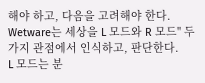해야 하고, 다음을 고려해야 한다.
Wetware는 세상을 L 모드와 R 모드" 두 가지 관점에서 인식하고, 판단한다.
L 모드는 분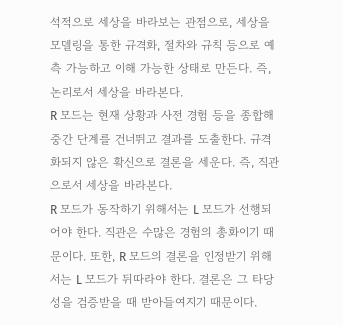석적으로 세상을 바라보는 관점으로, 세상을 모델링을 통한 규격화, 절차와 규칙 등으로 예측 가능하고 이해 가능한 상태로 만든다. 즉, 논리로서 세상을 바라본다.
R 모드는 현재 상황과 사전 경험 등을 종합해 중간 단계를 건너뛰고 결과를 도출한다. 규격화되지 않은 확신으로 결론을 세운다. 즉, 직관으로서 세상을 바라본다.
R 모드가 동작하기 위해서는 L 모드가 선행되어야 한다. 직관은 수많은 경험의 총화이기 때문이다. 또한, R 모드의 결론을 인정받기 위해서는 L 모드가 뒤따라야 한다. 결론은 그 타당성을 검증받을 때 받아들여지기 때문이다.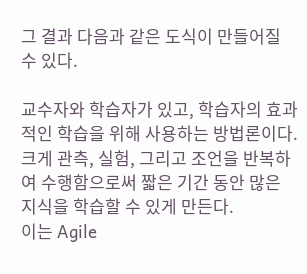그 결과 다음과 같은 도식이 만들어질 수 있다.

교수자와 학습자가 있고, 학습자의 효과적인 학습을 위해 사용하는 방법론이다. 크게 관측, 실험, 그리고 조언을 반복하여 수행함으로써 짧은 기간 동안 많은 지식을 학습할 수 있게 만든다.
이는 Agile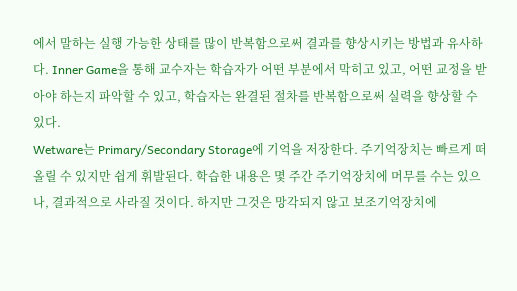에서 말하는 실행 가능한 상태를 많이 반복함으로써 결과를 향상시키는 방법과 유사하다. Inner Game을 통해 교수자는 학습자가 어떤 부분에서 막히고 있고, 어떤 교정을 받아야 하는지 파악할 수 있고, 학습자는 완결된 절차를 반복함으로써 실력을 향상할 수 있다.
Wetware는 Primary/Secondary Storage에 기억을 저장한다. 주기억장치는 빠르게 떠올릴 수 있지만 쉽게 휘발된다. 학습한 내용은 몇 주간 주기억장치에 머무를 수는 있으나, 결과적으로 사라질 것이다. 하지만 그것은 망각되지 않고 보조기억장치에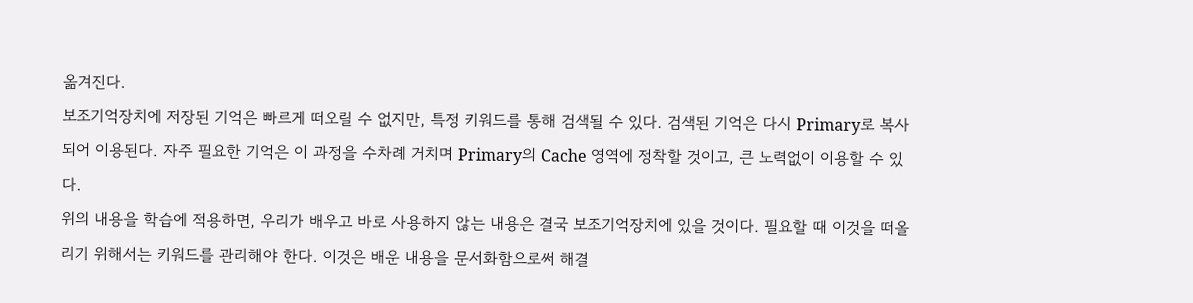옮겨진다.
보조기억장치에 저장된 기억은 빠르게 떠오릴 수 없지만, 특정 키워드를 통해 검색될 수 있다. 검색된 기억은 다시 Primary로 복사되어 이용된다. 자주 필요한 기억은 이 과정을 수차례 거치며 Primary의 Cache 영역에 정착할 것이고, 큰 노력없이 이용할 수 있다.
위의 내용을 학습에 적용하면, 우리가 배우고 바로 사용하지 않는 내용은 결국 보조기억장치에 있을 것이다. 필요할 때 이것을 떠올리기 위해서는 키워드를 관리해야 한다. 이것은 배운 내용을 문서화함으로써 해결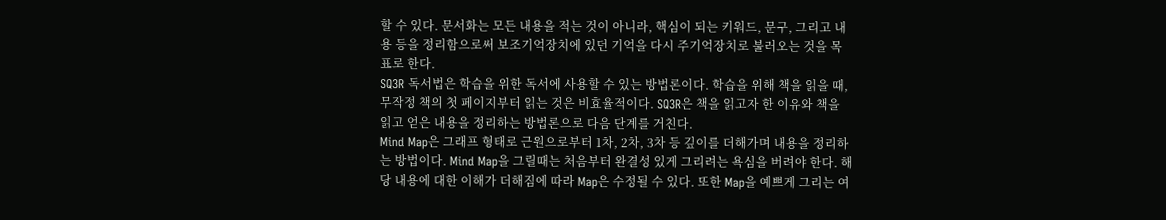할 수 있다. 문서화는 모든 내용을 적는 것이 아니라, 핵심이 되는 키워드, 문구, 그리고 내용 등을 정리함으로써 보조기억장치에 있던 기억을 다시 주기억장치로 불러오는 것을 목표로 한다.
SQ3R 독서법은 학습을 위한 독서에 사용할 수 있는 방법론이다. 학습을 위해 책을 읽을 때, 무작정 책의 첫 페이지부터 읽는 것은 비효율적이다. SQ3R은 책을 읽고자 한 이유와 책을 읽고 얻은 내용을 정리하는 방법론으로 다음 단계를 거친다.
Mind Map은 그래프 형태로 근원으로부터 1차, 2차, 3차 등 깊이를 더해가며 내용을 정리하는 방법이다. Mind Map을 그릴때는 처음부터 완결성 있게 그리려는 욕심을 버려야 한다. 해당 내용에 대한 이해가 더해짐에 따라 Map은 수정될 수 있다. 또한 Map을 예쁘게 그리는 여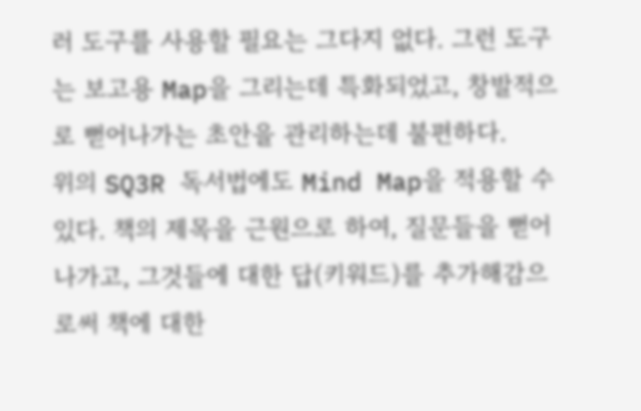러 도구를 사용할 필요는 그다지 없다. 그런 도구는 보고용 Map을 그리는데 특화되었고, 창발적으로 뻗어나가는 초안을 관리하는데 불편하다.
위의 SQ3R 독서법에도 Mind Map을 적용할 수 있다. 책의 제목을 근원으로 하여, 질문들을 뻗어 나가고, 그것들에 대한 답(키워드)를 추가해감으로써 책에 대한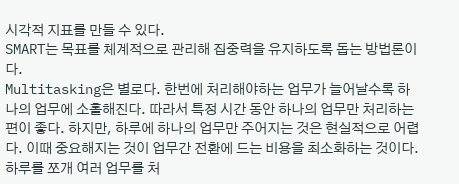시각적 지표를 만들 수 있다.
SMART는 목표를 체계적으로 관리해 집중력을 유지하도록 돕는 방법론이다.
Multitasking은 별로다. 한번에 처리해야하는 업무가 늘어날수록 하나의 업무에 소홀해진다. 따라서 특정 시간 동안 하나의 업무만 처리하는편이 좋다. 하지만, 하루에 하나의 업무만 주어지는 것은 현실적으로 어렵다. 이때 중요해지는 것이 업무간 전환에 드는 비용을 최소화하는 것이다.
하루를 쪼개 여러 업무를 처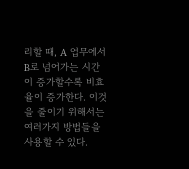리할 때, A 업무에서 B로 넘어가는 시간이 증가할수록 비효율이 증가한다. 이것을 줄이기 위해서는 여러가지 방법들을 사용할 수 있다.